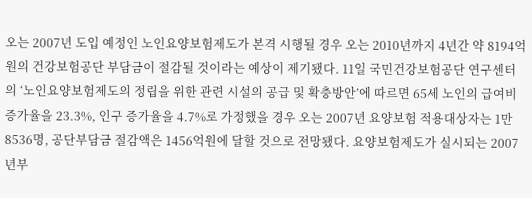오는 2007년 도입 예정인 노인요양보험제도가 본격 시행될 경우 오는 2010년까지 4년간 약 8194억원의 건강보험공단 부담금이 절감될 것이라는 예상이 제기됐다. 11일 국민건강보험공단 연구센터의 ‘노인요양보험제도의 정립을 위한 관련 시설의 공급 및 확충방안’에 따르면 65세 노인의 급여비 증가율을 23.3%, 인구 증가율을 4.7%로 가정했을 경우 오는 2007년 요양보험 적용대상자는 1만8536명, 공단부담금 절감액은 1456억원에 달할 것으로 전망됐다. 요양보험제도가 실시되는 2007년부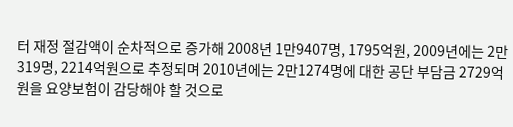터 재정 절감액이 순차적으로 증가해 2008년 1만9407명, 1795억원, 2009년에는 2만319명, 2214억원으로 추정되며 2010년에는 2만1274명에 대한 공단 부담금 2729억원을 요양보험이 감당해야 할 것으로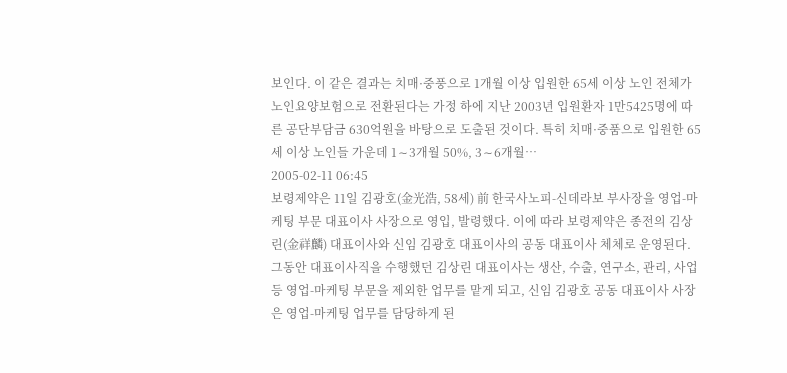보인다. 이 같은 결과는 치매·중풍으로 1개월 이상 입원한 65세 이상 노인 전체가 노인요양보험으로 전환된다는 가정 하에 지난 2003년 입원환자 1만5425명에 따른 공단부담금 630억원을 바탕으로 도출된 것이다. 특히 치매·중품으로 입원한 65세 이상 노인들 가운데 1∼3개월 50%, 3∼6개월…
2005-02-11 06:45
보령제약은 11일 김광호(金光浩, 58세) 前 한국사노피-신데라보 부사장을 영업-마케팅 부문 대표이사 사장으로 영입, 발령했다. 이에 따라 보령제약은 종전의 김상린(金祥麟) 대표이사와 신임 김광호 대표이사의 공동 대표이사 체체로 운영된다.
그동안 대표이사직을 수행했던 김상린 대표이사는 생산, 수출, 연구소, 관리, 사업 등 영업-마케팅 부문을 제외한 업무를 맡게 되고, 신임 김광호 공동 대표이사 사장은 영업-마케팅 업무를 담당하게 된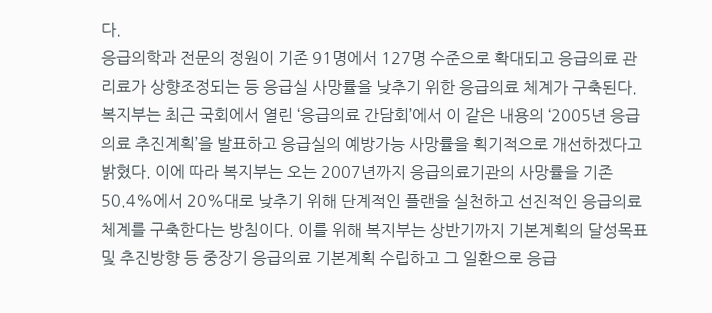다.
응급의학과 전문의 정원이 기존 91명에서 127명 수준으로 확대되고 응급의료 관리료가 상향조정되는 등 응급실 사망률을 낮추기 위한 응급의료 체계가 구축된다. 복지부는 최근 국회에서 열린 ‘응급의료 간담회’에서 이 같은 내용의 ‘2005년 응급의료 추진계획’을 발표하고 응급실의 예방가능 사망률을 획기적으로 개선하겠다고 밝혔다. 이에 따라 복지부는 오는 2007년까지 응급의료기관의 사망률을 기존 50.4%에서 20%대로 낮추기 위해 단계적인 플랜을 실천하고 선진적인 응급의료 체계를 구축한다는 방침이다. 이를 위해 복지부는 상반기까지 기본계획의 달성목표 및 추진방향 등 중장기 응급의료 기본계획 수립하고 그 일환으로 응급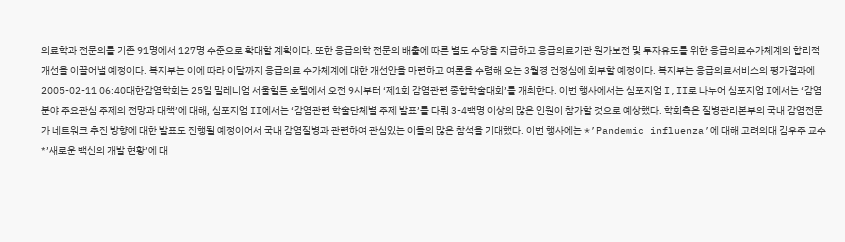의료학과 전문의를 기존 91명에서 127명 수준으로 확대할 계획이다. 또한 응급의학 전문의 배출에 따른 별도 수당을 지급하고 응급의료기관 원가보전 및 투자유도를 위한 응급의료수가체계의 합리적 개선을 이끌어낼 예정이다. 복지부는 이에 따라 이달까지 응급의료 수가체계에 대한 개선안을 마련하고 여론을 수렴해 오는 3월경 건정심에 회부할 예정이다. 복지부는 응급의료서비스의 평가결과에
2005-02-11 06:40대한감염학회는 25일 밀레니엄 서울힐튼 호텔에서 오전 9시부터 ‘제1회 감염관련 종합학술대회’를 개최한다. 이번 행사에서는 심포지엄 I,II로 나누어 심포지엄 I에서는 ‘감염분야 주요관심 주제의 전망과 대책’에 대해, 심포지엄 II에서는 ‘감염관련 학술단체별 주제 발표’를 다뤄 3-4백명 이상의 많은 인원이 참가할 것으로 예상했다. 학회측은 질병관리본부의 국내 감염전문가 네트워크 추진 방향에 대한 발표도 진행될 예정이어서 국내 감염질병과 관련하여 관심있는 이들의 많은 참석을 기대했다. 이번 행사에는 *’Pandemic influenza’에 대해 고려의대 김우주 교수 *’새로운 백신의 개발 현황’에 대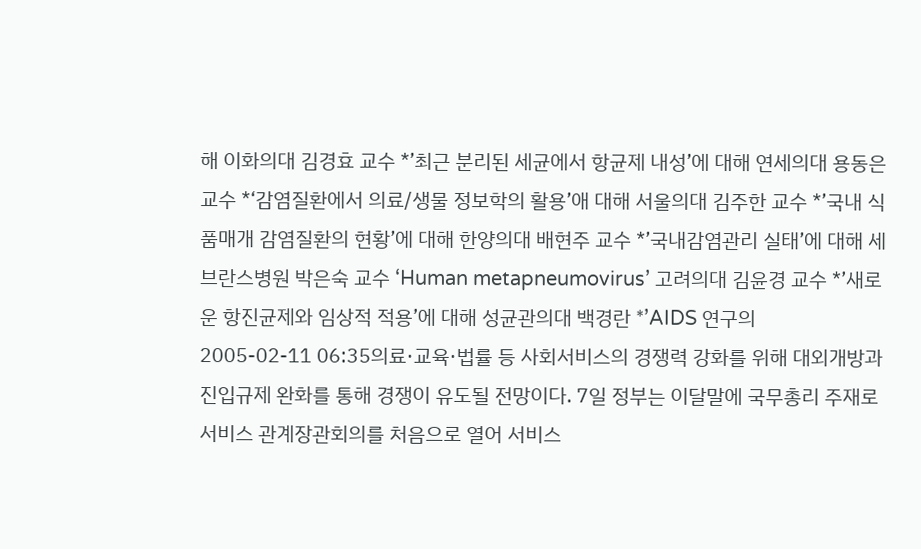해 이화의대 김경효 교수 *’최근 분리된 세균에서 항균제 내성’에 대해 연세의대 용동은 교수 *‘감염질환에서 의료/생물 정보학의 활용’애 대해 서울의대 김주한 교수 *’국내 식품매개 감염질환의 현황’에 대해 한양의대 배현주 교수 *’국내감염관리 실태’에 대해 세브란스병원 박은숙 교수 ‘Human metapneumovirus’ 고려의대 김윤경 교수 *’새로운 항진균제와 임상적 적용’에 대해 성균관의대 백경란 *’AIDS 연구의
2005-02-11 06:35의료·교육·법률 등 사회서비스의 경쟁력 강화를 위해 대외개방과 진입규제 완화를 통해 경쟁이 유도될 전망이다. 7일 정부는 이달말에 국무총리 주재로 서비스 관계장관회의를 처음으로 열어 서비스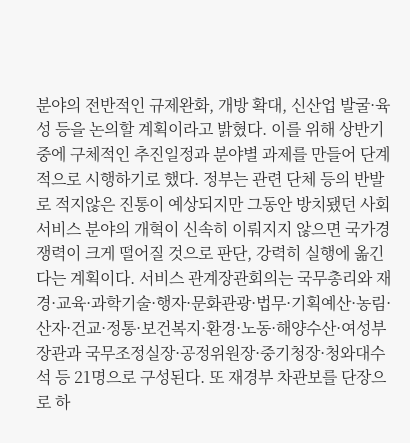분야의 전반적인 규제완화, 개방 확대, 신산업 발굴·육성 등을 논의할 계획이라고 밝혔다. 이를 위해 상반기중에 구체적인 추진일정과 분야별 과제를 만들어 단계적으로 시행하기로 했다. 정부는 관련 단체 등의 반발로 적지않은 진통이 예상되지만 그동안 방치됐던 사회서비스 분야의 개혁이 신속히 이뤄지지 않으면 국가경쟁력이 크게 떨어질 것으로 판단, 강력히 실행에 옮긴다는 계획이다. 서비스 관계장관회의는 국무총리와 재경·교육·과학기술·행자·문화관광·법무·기획예산·농림·산자·건교·정통·보건복지·환경·노동·해양수산·여성부 장관과 국무조정실장·공정위원장·중기청장·청와대수석 등 21명으로 구성된다. 또 재경부 차관보를 단장으로 하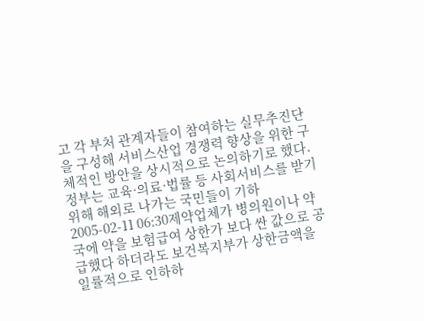고 각 부처 관계자들이 참여하는 실무추진단을 구성해 서비스산업 경쟁력 향상을 위한 구체적인 방안을 상시적으로 논의하기로 했다. 정부는 교육·의료·법률 등 사회서비스를 받기 위해 해외로 나가는 국민들이 기하
2005-02-11 06:30제약업체가 병의원이나 약국에 약을 보험급여 상한가 보다 싼 값으로 공급했다 하더라도 보건복지부가 상한금액을 일률적으로 인하하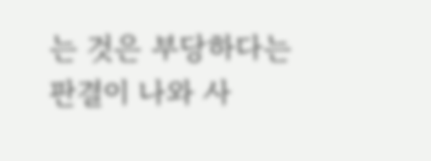는 것은 부당하다는 판결이 나와 사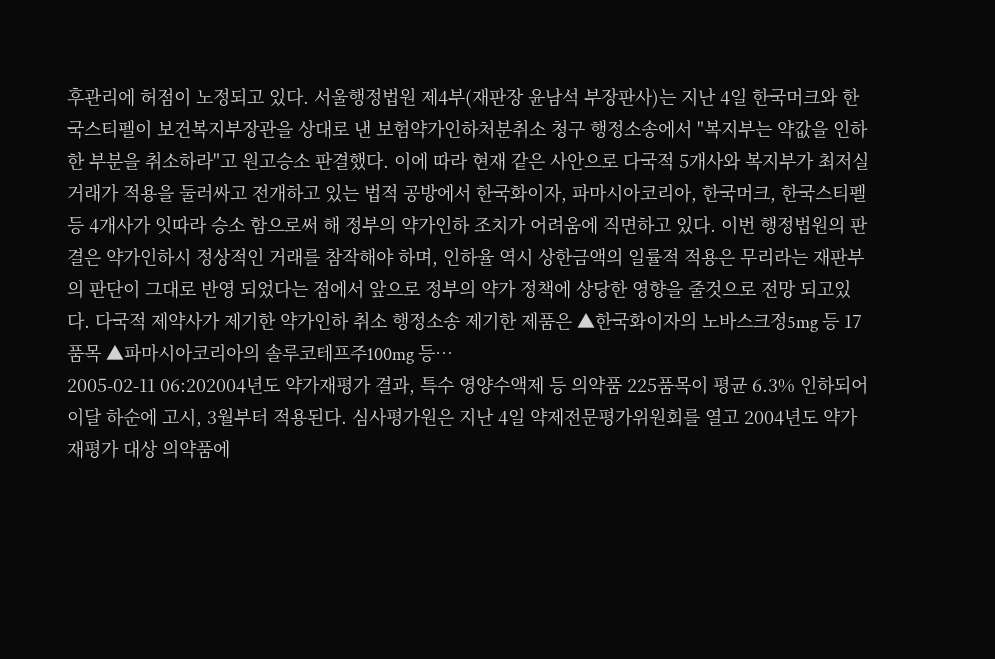후관리에 허점이 노정되고 있다. 서울행정법원 제4부(재판장 윤남석 부장판사)는 지난 4일 한국머크와 한국스티펠이 보건복지부장관을 상대로 낸 보험약가인하처분취소 청구 행정소송에서 "복지부는 약값을 인하한 부분을 취소하라"고 원고승소 판결했다. 이에 따라 현재 같은 사안으로 다국적 5개사와 복지부가 최저실거래가 적용을 둘러싸고 전개하고 있는 법적 공방에서 한국화이자, 파마시아코리아, 한국머크, 한국스티펠 등 4개사가 잇따라 승소 함으로써 해 정부의 약가인하 조치가 어려움에 직면하고 있다. 이번 행정법원의 판결은 약가인하시 정상적인 거래를 참작해야 하며, 인하율 역시 상한금액의 일률적 적용은 무리라는 재판부의 판단이 그대로 반영 되었다는 점에서 앞으로 정부의 약가 정책에 상당한 영향을 줄것으로 전망 되고있다. 다국적 제약사가 제기한 약가인하 취소 행정소송 제기한 제품은 ▲한국화이자의 노바스크정5mg 등 17품목 ▲파마시아코리아의 솔루코테프주100mg 등…
2005-02-11 06:202004년도 약가재평가 결과, 특수 영양수액제 등 의약품 225품목이 평균 6.3% 인하되어 이달 하순에 고시, 3월부터 적용된다. 심사평가원은 지난 4일 약제전문평가위원회를 열고 2004년도 약가재평가 대상 의약품에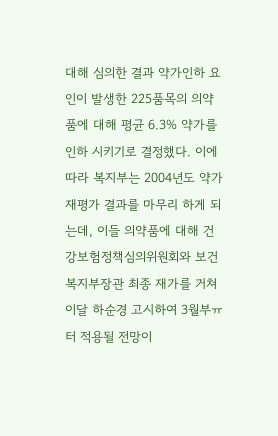대해 심의한 결과 약가인하 요인이 발생한 225품목의 의약품에 대해 평균 6.3% 약가를 인하 시키기로 결정했다. 이에 따라 복지부는 2004년도 약가재평가 결과를 마무리 하게 되는데, 이들 의약품에 대해 건강보험정책심의위원회와 보건복지부장관 최종 재가를 거쳐 이달 하순경 고시하여 3월부ㅠ터 적용될 전망이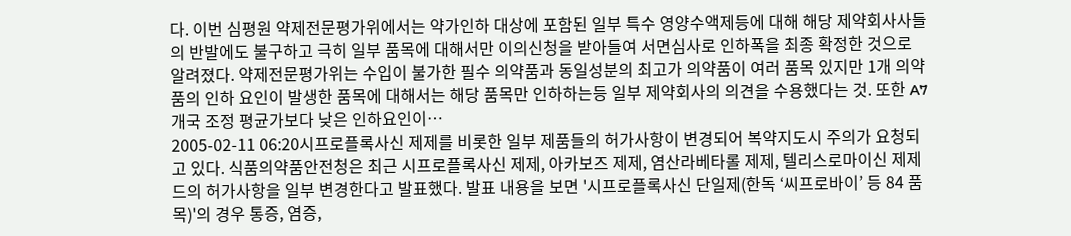다. 이번 심평원 약제전문평가위에서는 약가인하 대상에 포함된 일부 특수 영양수액제등에 대해 해당 제약회사사들의 반발에도 불구하고 극히 일부 품목에 대해서만 이의신청을 받아들여 서면심사로 인하폭을 최종 확정한 것으로 알려졌다. 약제전문평가위는 수입이 불가한 필수 의약품과 동일성분의 최고가 의약품이 여러 품목 있지만 1개 의약품의 인하 요인이 발생한 품목에 대해서는 해당 품목만 인하하는등 일부 제약회사의 의견을 수용했다는 것. 또한 A7개국 조정 평균가보다 낮은 인하요인이…
2005-02-11 06:20시프로플록사신 제제를 비롯한 일부 제품들의 허가사항이 변경되어 복약지도시 주의가 요청되고 있다. 식품의약품안전청은 최근 시프로플록사신 제제, 아카보즈 제제, 염산라베타롤 제제, 텔리스로마이신 제제드의 허가사항을 일부 변경한다고 발표했다. 발표 내용을 보면 '시프로플록사신 단일제(한독 ‘씨프로바이’ 등 84 품목)'의 경우 통증, 염증,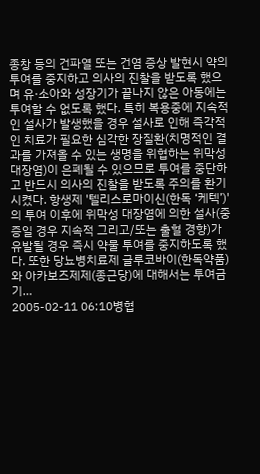종창 등의 건파열 또는 건염 증상 발현시 약의 투여를 중지하고 의사의 진찰을 받도록 했으며 유·소아와 성장기가 끝나지 않은 아동에는 투여할 수 없도록 했다. 특히 복용중에 지속적인 설사가 발생했을 경우 설사로 인해 즉각적인 치료가 필요한 심각한 장질환(치명적인 결과를 가져올 수 있는 생명을 위협하는 위막성 대장염)이 은폐될 수 있으므로 투여를 중단하고 반드시 의사의 진찰을 받도록 주의를 환기 시켰다. 항생제 '텔리스로마이신(한독 ‘케텍’)'의 투여 이후에 위막성 대장염에 의한 설사(중증일 경우 지속적 그리고/또는 출혈 경향)가 유발될 경우 즉시 약물 투여를 중지하도록 했다. 또한 당뇨병치료제 글루코바이(한독약품)와 아카보즈제제(종근당)에 대해서는 투여금기…
2005-02-11 06:10병협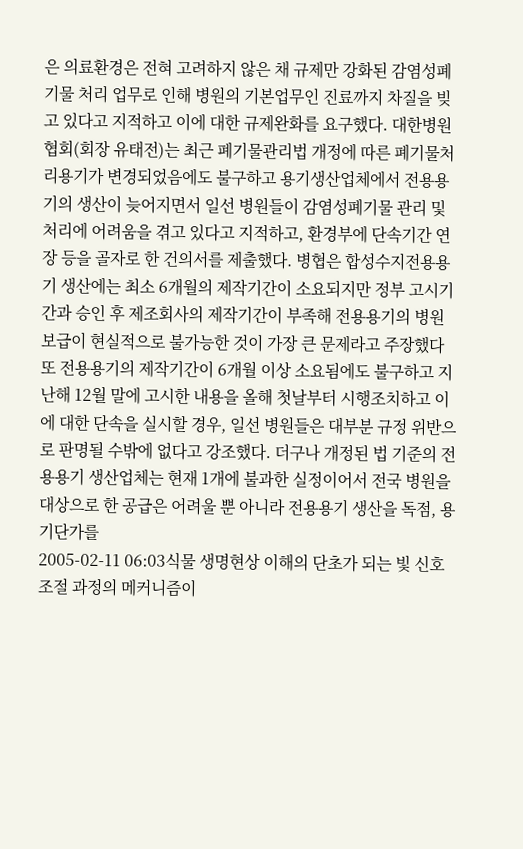은 의료환경은 전혀 고려하지 않은 채 규제만 강화된 감염성폐기물 처리 업무로 인해 병원의 기본업무인 진료까지 차질을 빚고 있다고 지적하고 이에 대한 규제완화를 요구했다. 대한병원협회(회장 유태전)는 최근 폐기물관리법 개정에 따른 폐기물처리용기가 변경되었음에도 불구하고 용기생산업체에서 전용용기의 생산이 늦어지면서 일선 병원들이 감염성폐기물 관리 및 처리에 어려움을 겪고 있다고 지적하고, 환경부에 단속기간 연장 등을 골자로 한 건의서를 제출했다. 병협은 합성수지전용용기 생산에는 최소 6개월의 제작기간이 소요되지만 정부 고시기간과 승인 후 제조회사의 제작기간이 부족해 전용용기의 병원 보급이 현실적으로 불가능한 것이 가장 큰 문제라고 주장했다 또 전용용기의 제작기간이 6개월 이상 소요됨에도 불구하고 지난해 12월 말에 고시한 내용을 올해 첫날부터 시행조치하고 이에 대한 단속을 실시할 경우, 일선 병원들은 대부분 규정 위반으로 판명될 수밖에 없다고 강조했다. 더구나 개정된 법 기준의 전용용기 생산업체는 현재 1개에 불과한 실정이어서 전국 병원을 대상으로 한 공급은 어려울 뿐 아니라 전용용기 생산을 독점, 용기단가를
2005-02-11 06:03식물 생명현상 이해의 단초가 되는 빛 신호조절 과정의 메커니즘이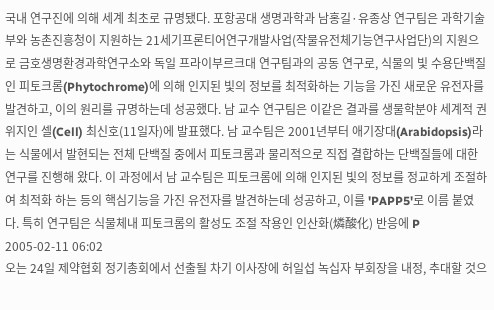국내 연구진에 의해 세계 최초로 규명됐다. 포항공대 생명과학과 남홍길·유종상 연구팀은 과학기술부와 농촌진흥청이 지원하는 21세기프론티어연구개발사업(작물유전체기능연구사업단)의 지원으로 금호생명환경과학연구소와 독일 프라이부르크대 연구팀과의 공동 연구로, 식물의 빛 수용단백질인 피토크롬(Phytochrome)에 의해 인지된 빛의 정보를 최적화하는 기능을 가진 새로운 유전자를 발견하고, 이의 원리를 규명하는데 성공했다. 남 교수 연구팀은 이같은 결과를 생물학분야 세계적 권위지인 셀(Cell) 최신호(11일자)에 발표했다. 남 교수팀은 2001년부터 애기장대(Arabidopsis)라는 식물에서 발현되는 전체 단백질 중에서 피토크롬과 물리적으로 직접 결합하는 단백질들에 대한 연구를 진행해 왔다. 이 과정에서 남 교수팀은 피토크롬에 의해 인지된 빛의 정보를 정교하게 조절하여 최적화 하는 등의 핵심기능을 가진 유전자를 발견하는데 성공하고, 이를 'PAPP5'로 이름 붙였다. 특히 연구팀은 식물체내 피토크롬의 활성도 조절 작용인 인산화(燐酸化) 반응에 P
2005-02-11 06:02
오는 24일 제약협회 정기총회에서 선출될 차기 이사장에 허일섭 녹십자 부회장을 내정, 추대할 것으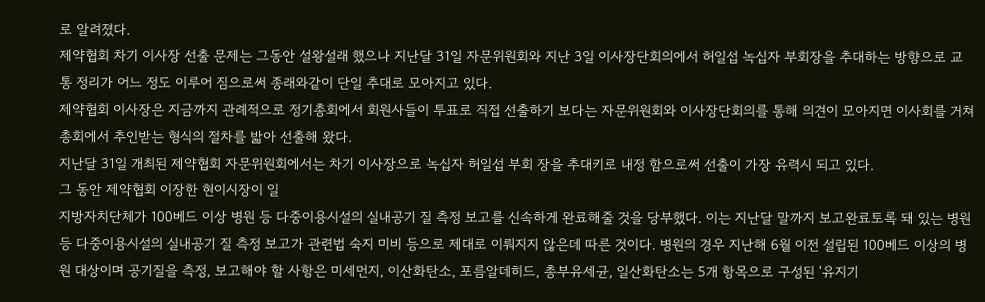로 알려졌다.
제약협회 차기 이사장 선출 문제는 그동안 설왕설래 했으나 지난달 31일 자문위원회와 지난 3일 이사장단회의에서 허일섭 녹십자 부회장을 추대하는 방향으로 교통 정리가 어느 정도 이루어 짐으로써 종래와같이 단일 추대로 모아지고 있다.
제약협회 이사장은 지금까지 관례적으로 정기총회에서 회원사들이 투표로 직접 선출하기 보다는 자문위원회와 이사장단회의를 통해 의견이 모아지면 이사회를 거쳐 총회에서 추인받는 형식의 절차를 밟아 선출해 왔다.
지난달 31일 개최된 제약협회 자문위원회에서는 차기 이사장으로 녹십자 허일섭 부회 장을 추대키로 내정 함으로써 선출이 가장 유력시 되고 있다.
그 동안 제약협회 이장한 현이시장이 일
지방자치단체가 100베드 이상 병원 등 다중이용시설의 실내공기 질 측정 보고를 신속하게 완료해줄 것을 당부했다. 이는 지난달 말까지 보고완료토록 돼 있는 병원 등 다중이용시설의 실내공기 질 측정 보고가 관련법 숙지 미비 등으로 제대로 이뤄지지 않은데 따른 것이다. 병원의 경우 지난해 6월 이전 설립된 100베드 이상의 병원 대상이며 공기질을 측정, 보고해야 할 사항은 미세먼지, 이산화탄소, 포름알데히드, 총부유세균, 일산화탄소는 5개 항목으로 구성된 ‘유지기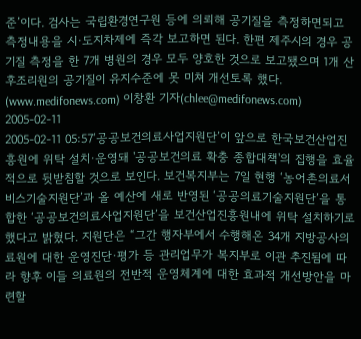준’이다. 검사는 국립환경연구원 등에 의뢰해 공기질을 측정하면되고 측정내용을 시·도지차제에 즉각 보고하면 된다. 한편 제주시의 경우 공기질 측정을 한 7개 병원의 경우 모두 양호한 것으로 보고됐으며 1개 산후조리원의 공기질이 유지수준에 못 미쳐 개선토록 했다. (www.medifonews.com) 이창환 기자(chlee@medifonews.com) 2005-02-11
2005-02-11 05:57‘공공보건의료사업지원단’이 앞으로 한국보건산업진흥원에 위탁 설치·운영돼 '공공보건의료 확충 종합대책'의 집행을 효율적으로 뒷받침할 것으로 보인다. 보건복지부는 7일 현행 ‘농어촌의료서비스기술지원단’과 올 예산에 새로 반영된 ‘공공의료기술지원단’을 통합한 ‘공공보건의료사업지원단’을 보건산업진흥원내에 위탁 설치하기로 했다고 밝혔다. 지원단은 “그간 행자부에서 수행해온 34개 지방공사의료원에 대한 운영진단·평가 등 관리업무가 복지부로 이관 추진됨에 따라 향후 이들 의료원의 전반적 운영체계에 대한 효과적 개선방안을 마련할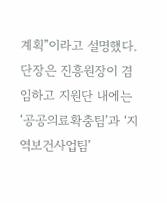계획”이라고 설명했다. 단장은 진흥원장이 겸임하고 지원단 내에는 ‘공공의료확충팀’과 ‘지역보건사업팀’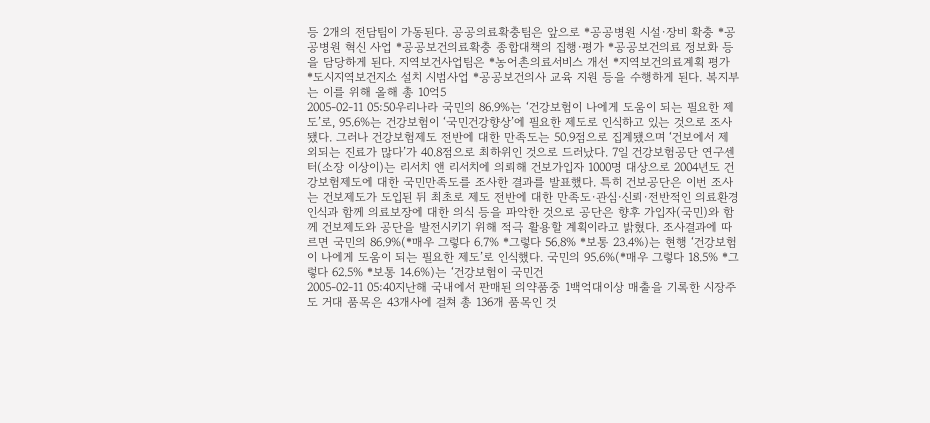등 2개의 전담팀이 가동된다. 공공의료확충팀은 앞으로 *공공병원 시설·장비 확충 *공공병원 혁신 사업 *공공보건의료확충 종합대책의 집행·평가 *공공보건의료 정보화 등을 담당하게 된다. 지역보건사업팀은 *농어촌의료서비스 개선 *지역보건의료계획 평가 *도시지역보건지소 설치 시범사업 *공공보건의사 교육 지원 등을 수행하게 된다. 복지부는 이를 위해 올해 총 10억5
2005-02-11 05:50우리나라 국민의 86.9%는 ‘건강보험이 나에게 도움이 되는 필요한 제도’로, 95.6%는 건강보험이 ‘국민건강향상’에 필요한 제도로 인식하고 있는 것으로 조사됐다. 그러나 건강보험제도 전반에 대한 만족도는 50.9점으로 집계됐으며 ‘건보에서 제외되는 진료가 많다’가 40.8점으로 최하위인 것으로 드러났다. 7일 건강보험공단 연구센터(소장 이상이)는 리서치 앤 리서치에 의뢰해 건보가입자 1000명 대상으로 2004년도 건강보험제도에 대한 국민만족도를 조사한 결과를 발표했다. 특히 건보공단은 이번 조사는 건보제도가 도입된 뒤 최초로 제도 전반에 대한 만족도·관심·신뢰·전반적인 의료환경 인식과 함께 의료보장에 대한 의식 등을 파악한 것으로 공단은 향후 가입자(국민)와 함께 건보제도와 공단을 발전시키기 위해 적극 활용할 계획이라고 밝혔다. 조사결과에 따르면 국민의 86.9%(*매우 그렇다 6.7% *그렇다 56.8% *보통 23.4%)는 현행 ‘건강보험이 나에게 도움이 되는 필요한 제도’로 인식했다. 국민의 95.6%(*매우 그렇다 18.5% *그렇다 62.5% *보통 14.6%)는 ‘건강보험이 국민건
2005-02-11 05:40지난해 국내에서 판매된 의약품중 1백억대이상 매출을 기록한 시장주도 거대 품목은 43개사에 걸쳐 총 136개 품목인 것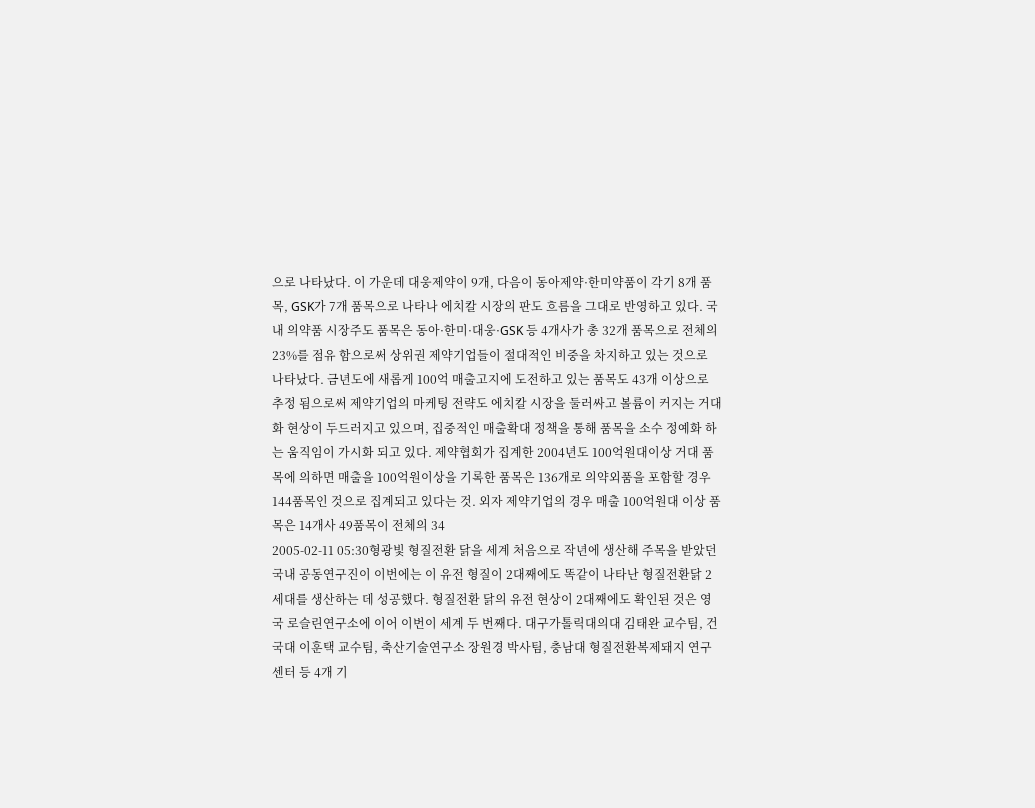으로 나타났다. 이 가운데 대웅제약이 9개, 다음이 동아제약·한미약품이 각기 8개 품목, GSK가 7개 품목으로 나타나 에치칼 시장의 판도 흐름을 그대로 반영하고 있다. 국내 의약품 시장주도 품목은 동아·한미·대웅·GSK 등 4개사가 총 32개 품목으로 전체의 23%를 점유 함으로써 상위권 제약기업들이 절대적인 비중을 차지하고 있는 것으로 나타났다. 금년도에 새롭게 100억 매출고지에 도전하고 있는 품목도 43개 이상으로 추정 됨으로써 제약기업의 마케팅 전략도 에치칼 시장을 둘러싸고 볼륨이 커지는 거대화 현상이 두드러지고 있으며, 집중적인 매출확대 정책을 통해 품목을 소수 정예화 하는 움직임이 가시화 되고 있다. 제약협회가 집계한 2004년도 100억원대이상 거대 품목에 의하면 매출을 100억원이상을 기록한 품목은 136개로 의약외품을 포함할 경우 144품목인 것으로 집계되고 있다는 것. 외자 제약기업의 경우 매출 100억원대 이상 품목은 14개사 49품목이 전체의 34
2005-02-11 05:30형광빛 형질전환 닭을 세계 처음으로 작년에 생산해 주목을 받았던 국내 공동연구진이 이번에는 이 유전 형질이 2대째에도 똑같이 나타난 형질전환닭 2세대를 생산하는 데 성공했다. 형질전환 닭의 유전 현상이 2대째에도 확인된 것은 영국 로슬린연구소에 이어 이번이 세계 두 번째다. 대구가톨릭대의대 김태완 교수팀, 건국대 이훈택 교수팀, 축산기술연구소 장원경 박사팀, 충남대 형질전환복제돼지 연구센터 등 4개 기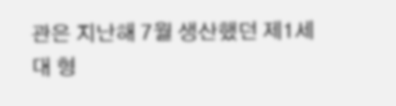관은 지난해 7월 생산했던 제1세대 형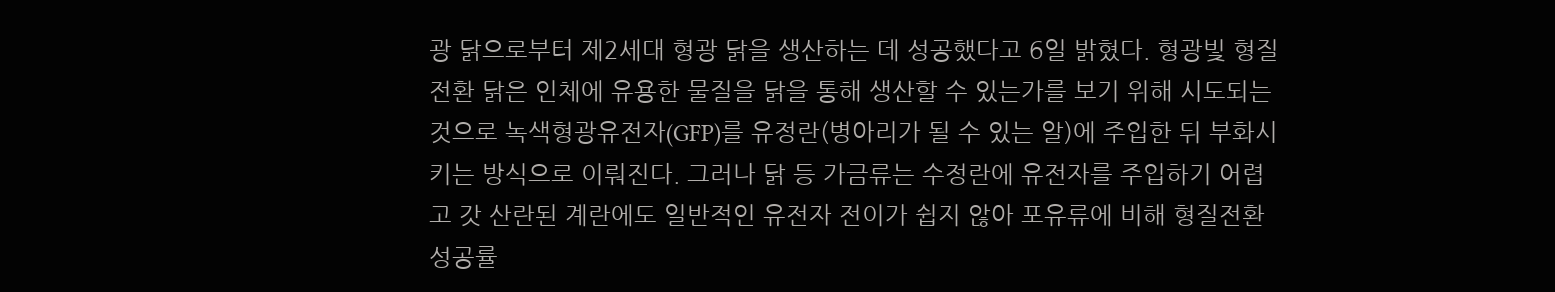광 닭으로부터 제2세대 형광 닭을 생산하는 데 성공했다고 6일 밝혔다. 형광빛 형질전환 닭은 인체에 유용한 물질을 닭을 통해 생산할 수 있는가를 보기 위해 시도되는 것으로 녹색형광유전자(GFP)를 유정란(병아리가 될 수 있는 알)에 주입한 뒤 부화시키는 방식으로 이뤄진다. 그러나 닭 등 가금류는 수정란에 유전자를 주입하기 어렵고 갓 산란된 계란에도 일반적인 유전자 전이가 쉽지 않아 포유류에 비해 형질전환 성공률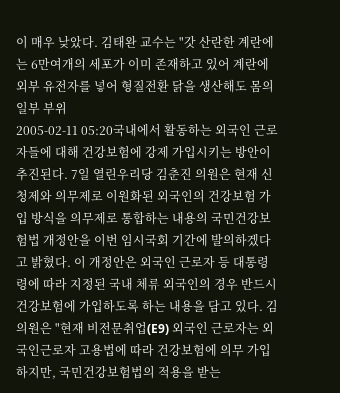이 매우 낮았다. 김태완 교수는 "갓 산란한 계란에는 6만여개의 세포가 이미 존재하고 있어 계란에 외부 유전자를 넣어 형질전환 닭을 생산해도 몸의 일부 부위
2005-02-11 05:20국내에서 활동하는 외국인 근로자들에 대해 건강보험에 강제 가입시키는 방안이 추진된다. 7일 열린우리당 김춘진 의원은 현재 신청제와 의무제로 이원화된 외국인의 건강보험 가입 방식을 의무제로 통합하는 내용의 국민건강보험법 개정안을 이번 임시국회 기간에 발의하겠다고 밝혔다. 이 개정안은 외국인 근로자 등 대통령령에 따라 지정된 국내 체류 외국인의 경우 반드시 건강보험에 가입하도록 하는 내용을 담고 있다. 김 의원은 "현재 비전문취업(E9) 외국인 근로자는 외국인근로자 고용법에 따라 건강보험에 의무 가입하지만, 국민건강보험법의 적용을 받는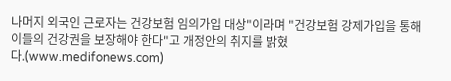나머지 외국인 근로자는 건강보험 임의가입 대상"이라며 "건강보험 강제가입을 통해 이들의 건강권을 보장해야 한다"고 개정안의 취지를 밝혔다.(www.medifonews.com)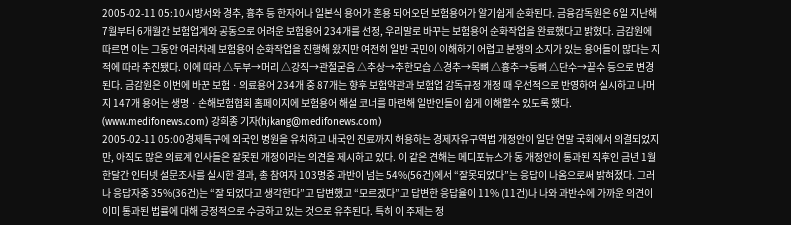2005-02-11 05:10시방서와 경추, 흉추 등 한자어나 일본식 용어가 혼용 되어오던 보험용어가 알기쉽게 순화된다. 금융감독원은 6일 지난해 7월부터 6개월간 보험업계와 공동으로 어려운 보험용어 234개를 선정, 우리말로 바꾸는 보험용어 순화작업을 완료했다고 밝혔다. 금감원에 따르면 이는 그동안 여러차례 보험용어 순화작업을 진행해 왔지만 여전히 일반 국민이 이해하기 어렵고 분쟁의 소지가 있는 용어들이 많다는 지적에 따라 추진됐다. 이에 따라 △두부→머리 △강직→관절굳음 △추상→추한모습 △경추→목뼈 △흉추→등뼈 △단수→끝수 등으로 변경된다. 금감원은 이번에 바꾼 보험ㆍ의료용어 234개 중 87개는 향후 보험약관과 보험업 감독규정 개정 때 우선적으로 반영하여 실시하고 나머지 147개 용어는 생명ㆍ손해보험협회 홈페이지에 보험용어 해설 코너를 마련해 일반인들이 쉽게 이해할수 있도록 했다. (www.medifonews.com) 강희종 기자(hjkang@medifonews.com)
2005-02-11 05:00경제특구에 외국인 병원을 유치하고 내국인 진료까지 허용하는 경제자유구역법 개정안이 일단 연말 국회에서 의결되었지만, 아직도 많은 의료계 인사들은 잘못된 개정이라는 의견을 제시하고 있다. 이 같은 견해는 메디포뉴스가 동 개정안이 통과된 직후인 금년 1월 한달간 인터넷 설문조사를 실시한 결과, 총 참여자 103명중 과반이 넘는 54%(56건)에서 “잘못되었다”는 응답이 나옴으로써 밝혀졌다. 그러나 응답자중 35%(36건)는 “잘 되었다고 생각한다”고 답변했고 “모르겠다”고 답변한 응답율이 11% (11건)나 나와 과반수에 가까운 의견이 이미 통과된 법률에 대해 긍정적으로 수긍하고 있는 것으로 유추된다. 특히 이 주제는 정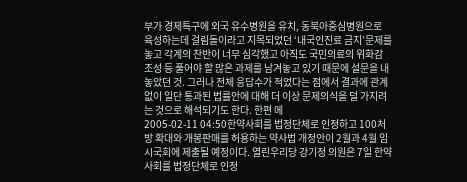부가 경제특구에 외국 유수병원을 유치, 동북아중심병원으로 육성하는데 걸림돌이라고 지목되었던 ‘내국인진료 금지’문제를 놓고 각계의 찬반이 너무 심각했고 아직도 국민의료의 위화감 조성 등 풀어야 할 많은 과제를 남겨놓고 있기 때문에 설문을 내놓았던 것. 그러나 전체 응답수가 적었다는 점에서 결과에 관계없이 일단 통과된 법률안에 대해 더 이상 문제의식을 덜 가지려는 것으로 해석되기도 한다. 한편 메
2005-02-11 04:50한약사회를 법정단체로 인정하고 100처방 확대와 개봉판매를 허용하는 약사법 개정안이 2월과 4월 임시국회에 제출될 예정이다. 열린우리당 강기정 의원은 7일 한약사회를 법정단체로 인정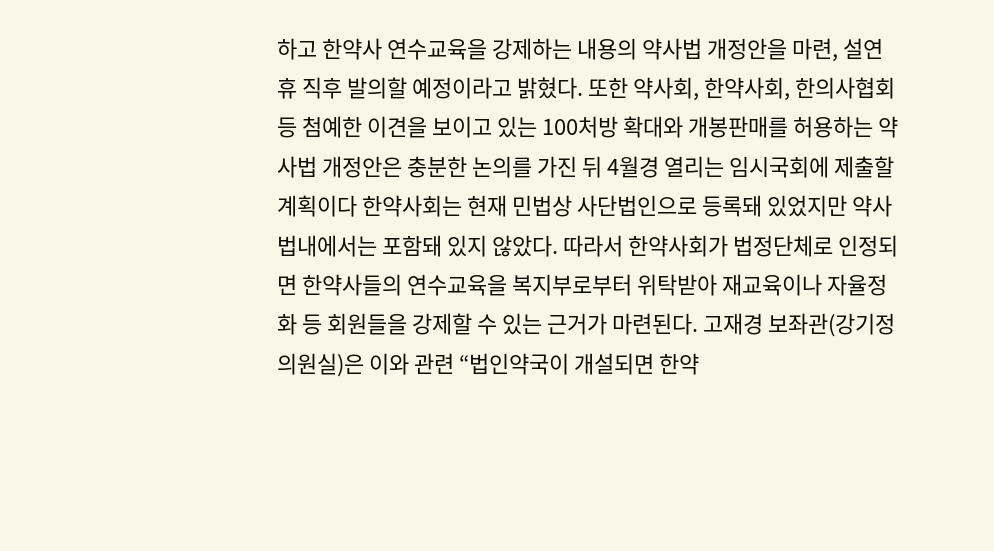하고 한약사 연수교육을 강제하는 내용의 약사법 개정안을 마련, 설연휴 직후 발의할 예정이라고 밝혔다. 또한 약사회, 한약사회, 한의사협회 등 첨예한 이견을 보이고 있는 100처방 확대와 개봉판매를 허용하는 약사법 개정안은 충분한 논의를 가진 뒤 4월경 열리는 임시국회에 제출할 계획이다 한약사회는 현재 민법상 사단법인으로 등록돼 있었지만 약사법내에서는 포함돼 있지 않았다. 따라서 한약사회가 법정단체로 인정되면 한약사들의 연수교육을 복지부로부터 위탁받아 재교육이나 자율정화 등 회원들을 강제할 수 있는 근거가 마련된다. 고재경 보좌관(강기정 의원실)은 이와 관련 “법인약국이 개설되면 한약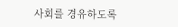사회를 경유하도록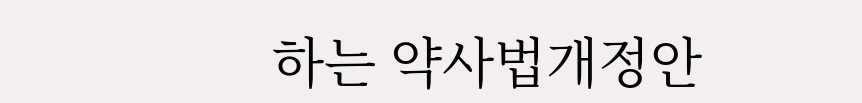하는 약사법개정안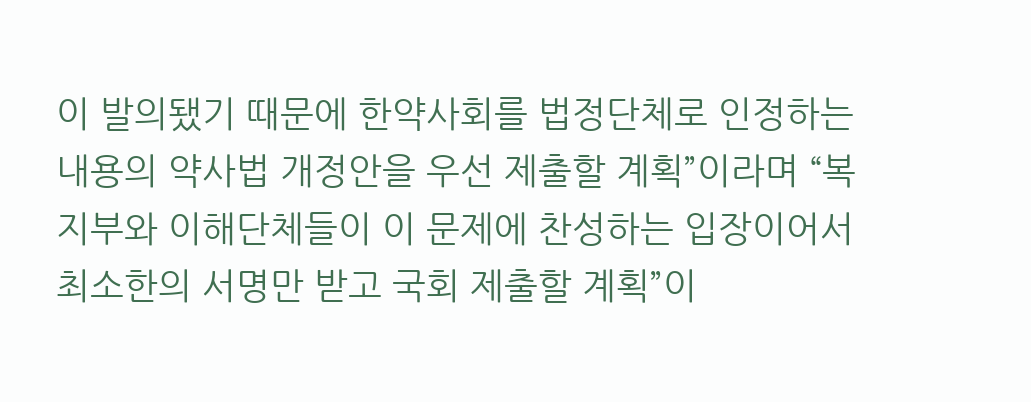이 발의됐기 때문에 한약사회를 법정단체로 인정하는 내용의 약사법 개정안을 우선 제출할 계획”이라며 “복지부와 이해단체들이 이 문제에 찬성하는 입장이어서 최소한의 서명만 받고 국회 제출할 계획”이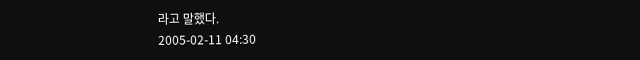라고 말했다.
2005-02-11 04:30